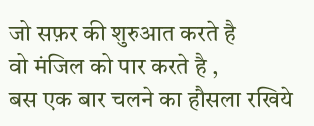जो सफ़र की शुरुआत करते है
वो मंजिल को पार करते है ,
बस एक बार चलने का हौसला रखिये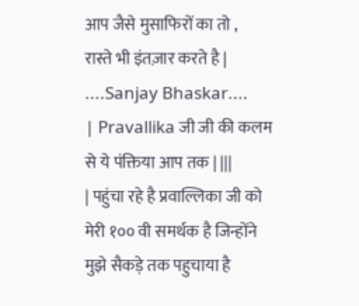आप जैसे मुसाफिरों का तो ,
रास्ते भी इंतज़ार करते है |
....Sanjay Bhaskar....
| Pravallika जी जी की कलम से ये पंक्तिया आप तक | |||
| पहुंचा रहे है प्रवाल्लिका जी को मेरी १०० वी समर्थक है जिन्होंने मुझे सैकड़े तक पहुचाया है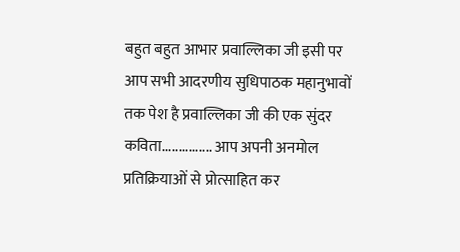बहुत बहुत आभार प्रवाल्लिका जी इसी पर आप सभी आदरणीय सुधिपाठक महानुभावों तक पेश है प्रवाल्लिका जी की एक सुंदर कविता............... आप अपनी अनमोल प्रतिक्रियाओं से प्रोत्साहित कर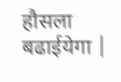हौसला बढाईयेगा |